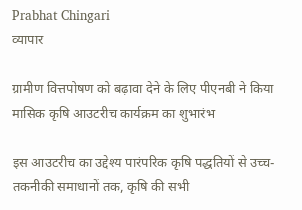Prabhat Chingari
व्यापार

ग्रामीण वित्तपोषण को बढ़ावा देने के लिए पीएनबी ने किया मासिक कृषि आउटरीच कार्यक्रम का शुभारंभ

इस आउटरीच का उद्देश्य पारंपरिक कृषि पद्धतियों से उच्च- तकनीकी समाधानों तक, कृषि की सभी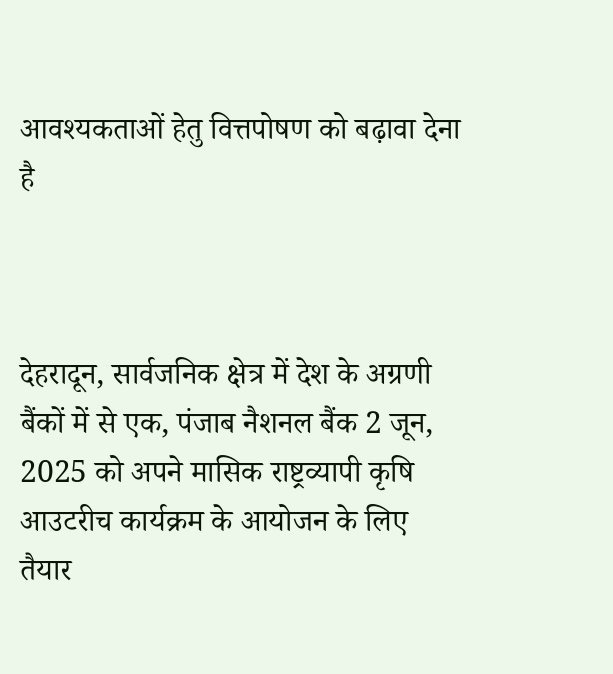आवश्यकताओं हेतु वित्तपोषण को बढ़ावा देना है



देहरादून, सार्वजनिक क्षेत्र में देश के अग्रणी बैंकों में से एक, पंजाब नैशनल बैंक 2 जून, 2025 को अपने मासिक राष्ट्रव्यापी कृषि आउटरीच कार्यक्रम के आयोजन के लिए तैयार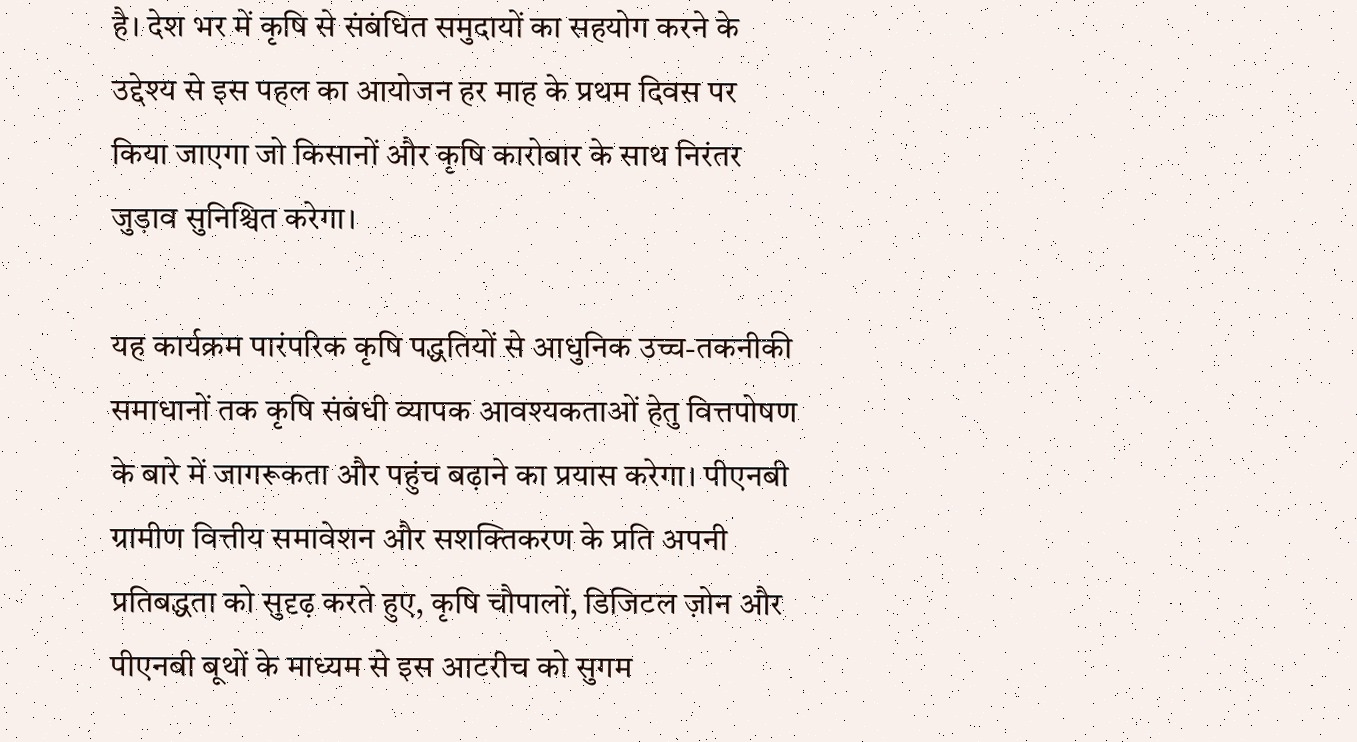है। देश भर में कृषि से संबंधित समुदायों का सहयोग करने के उद्देश्य से इस पहल का आयोजन हर माह के प्रथम दिवस पर किया जाएगा जो किसानों और कृषि कारोबार के साथ निरंतर जुड़ाव सुनिश्चित करेगा।

यह कार्यक्रम पारंपरिक कृषि पद्धतियों से आधुनिक उच्च-तकनीकी समाधानों तक कृषि संबंधी व्यापक आवश्यकताओं हेतु वित्तपोषण के बारे में जागरूकता और पहुंच बढ़ाने का प्रयास करेगा। पीएनबी ग्रामीण वित्तीय समावेशन और सशक्तिकरण के प्रति अपनी प्रतिबद्धता को सुदृढ़ करते हुए, कृषि चौपालों, डिजिटल ज़ोन और पीएनबी बूथों के माध्यम से इस आटरीच को सुगम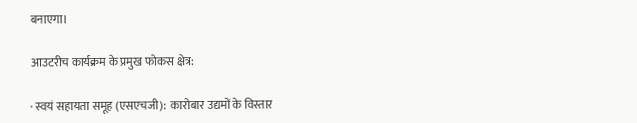बनाएगा।

आउटरीच कार्यक्रम के प्रमुख फोकस क्षेत्र:

· स्वयं सहायता समूह (एसएचजी):  कारोबार उद्यमों के विस्तार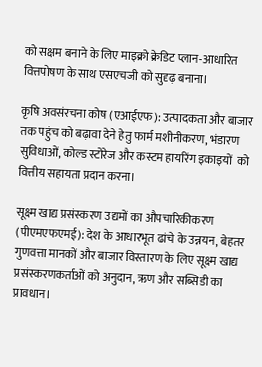को सक्षम बनाने के लिए माइक्रो क्रेडिट प्लान-आधारित वित्तपोषण के साथ एसएचजी को सुदृढ़ बनाना।

कृषि अवसंरचना कोष (एआईएफ): उत्पादकता और बाजार तक पहुंच को बढ़ावा देने हेतु फार्म मशीनीकरण, भंडारण सुविधाओं, कोल्ड स्टोरेज और कस्टम हायरिंग इकाइयों  को वित्तीय सहायता प्रदान करना।

सूक्ष्म खाद्य प्रसंस्करण उद्यमों का औपचारिकीकरण (पीएमएफएमई): देश के आधारभूत ढांचे के उन्नयन, बेहतर गुणवत्ता मानकों और बाजार विस्तारण के लिए सूक्ष्म खाद्य प्रसंस्करणकर्ताओं को अनुदान, ऋण और सब्सिडी का प्रावधान।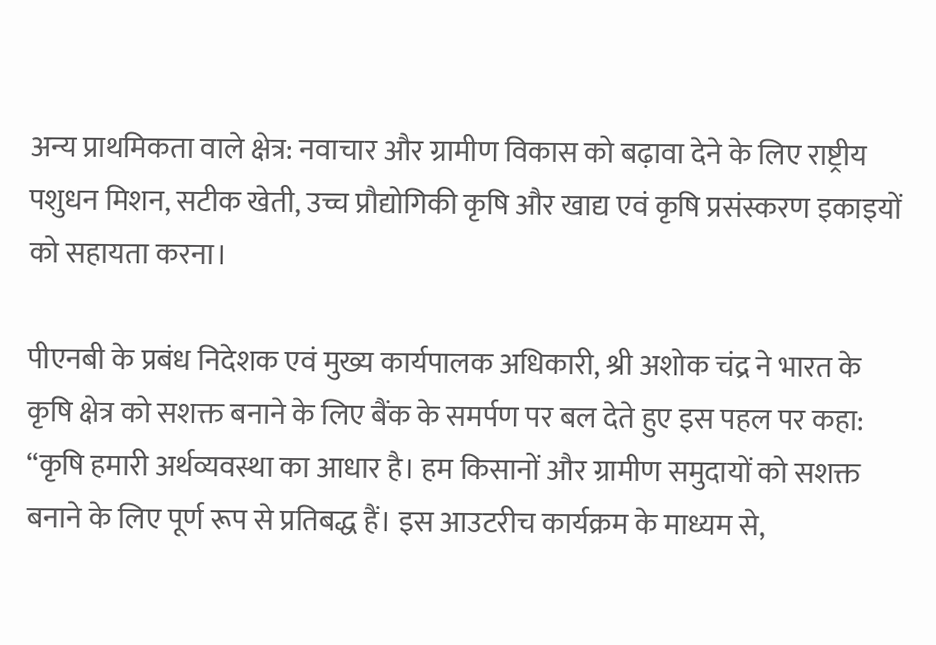अन्य प्राथमिकता वाले क्षेत्र: नवाचार और ग्रामीण विकास को बढ़ावा देने के लिए राष्ट्रीय पशुधन मिशन, सटीक खेती, उच्च प्रौद्योगिकी कृषि और खाद्य एवं कृषि प्रसंस्करण इकाइयों को सहायता करना।

पीएनबी के प्रबंध निदेशक एवं मुख्य कार्यपालक अधिकारी, श्री अशोक चंद्र ने भारत के कृषि क्षेत्र को सशक्त बनाने के लिए बैंक के समर्पण पर बल देते हुए इस पहल पर कहा: “कृषि हमारी अर्थव्यवस्था का आधार है। हम किसानों और ग्रामीण समुदायों को सशक्त बनाने के लिए पूर्ण रूप से प्रतिबद्ध हैं। इस आउटरीच कार्यक्रम के माध्यम से,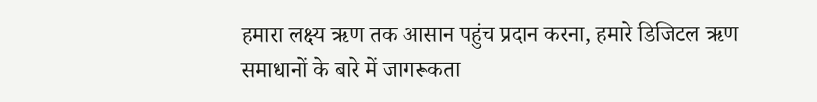हमारा लक्ष्य ऋण तक आसान पहुंच प्रदान करना, हमारे डिजिटल ऋण समाधानों के बारे में जागरूकता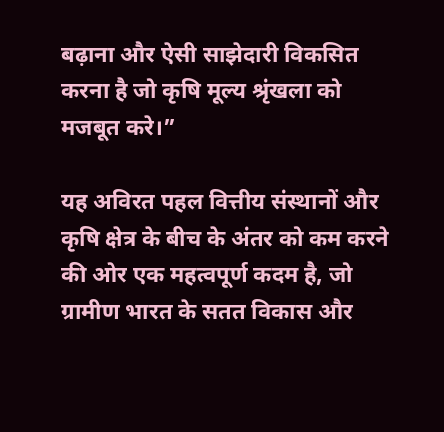बढ़ाना और ऐसी साझेदारी विकसित करना है जो कृषि मूल्य श्रृंखला को मजबूत करे।”

यह अविरत पहल वित्तीय संस्थानों और कृषि क्षेत्र के बीच के अंतर को कम करने की ओर एक महत्वपूर्ण कदम है, जो ग्रामीण भारत के सतत विकास और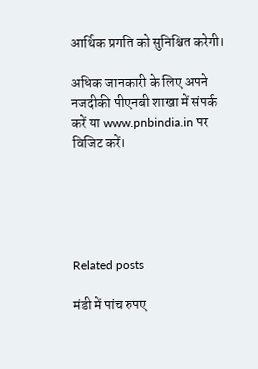आर्थिक प्रगति को सुनिश्चित करेगी।

अधिक जानकारी के लिए अपने नजदीकी पीएनबी शाखा में संपर्क करें या www.pnbindia.in पर विजिट करें।





Related posts

मंडी में पांच रुपए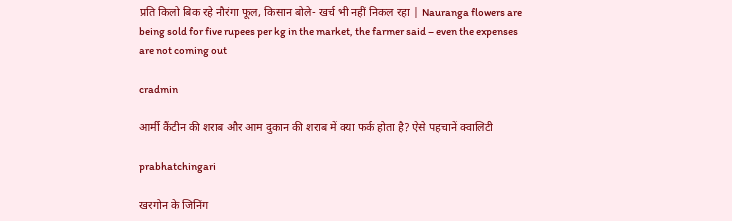प्रति किलो बिक रहे नौरंगा फूल, किसान बोले- खर्च भी नहीं निकल रहा | Nauranga flowers are being sold for five rupees per kg in the market, the farmer said – even the expenses are not coming out

cradmin

आर्मी कैंटीन की शराब और आम दुकान की शराब में क्या फर्क होता है? ऐसे पहचानें क्वालिटी

prabhatchingari

खरगोन के जिनिंग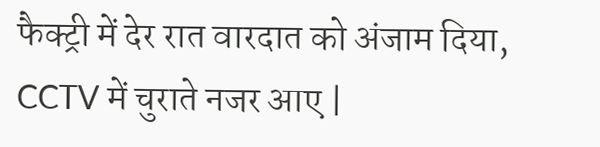फैक्ट्री में देर रात वारदात को अंजाम दिया, CCTV में चुराते नजर आए |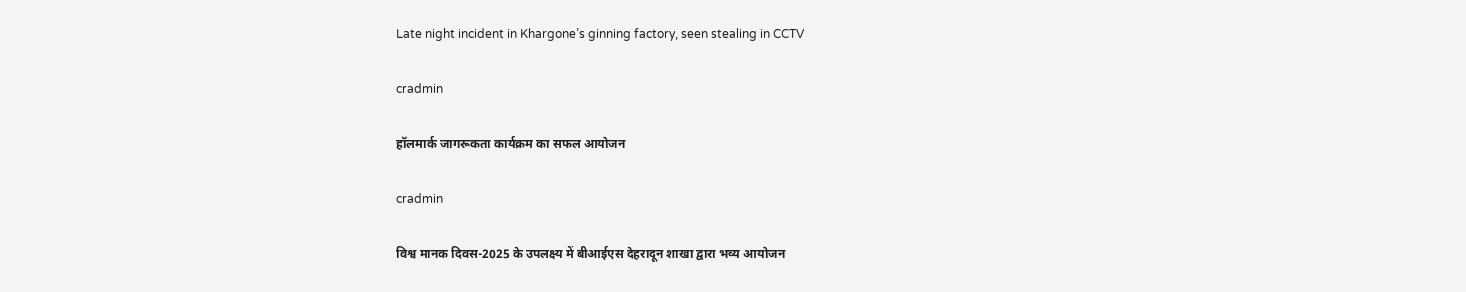Late night incident in Khargone’s ginning factory, seen stealing in CCTV

cradmin

हॉलमार्क जागरूकता कार्यक्रम का सफल आयोजन

cradmin

विश्व मानक दिवस-2025 के उपलक्ष्य में बीआईएस देहरादून शाखा द्वारा भव्य आयोजन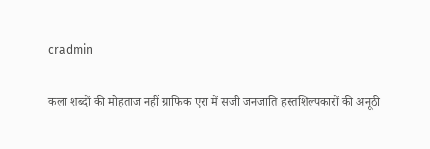cradmin

कला शब्दों की मोहताज नहीं ग्राफिक एरा में सजी जनजाति हस्तशिल्पकारों की अनूठी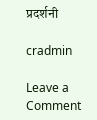प्रदर्शनी

cradmin

Leave a Comment